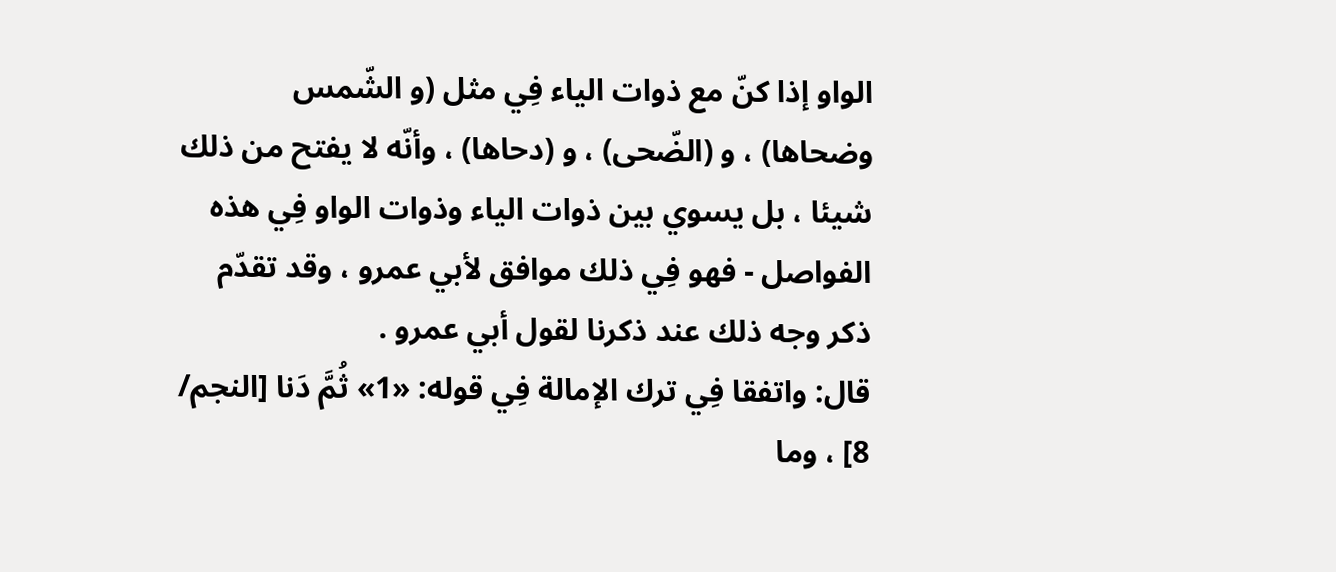الواو إذا كنّ مع ذوات الياء فِي مثل (و الشّمس وضحاها) ، و (الضّحى) ، و (دحاها) ، وأنّه لا يفتح من ذلك شيئا ، بل يسوي بين ذوات الياء وذوات الواو فِي هذه الفواصل - فهو فِي ذلك موافق لأبي عمرو ، وقد تقدّم ذكر وجه ذلك عند ذكرنا لقول أبي عمرو .
قال: واتفقا فِي ترك الإمالة فِي قوله: «1» ثُمَّ دَنا [النجم/ 8] ، وما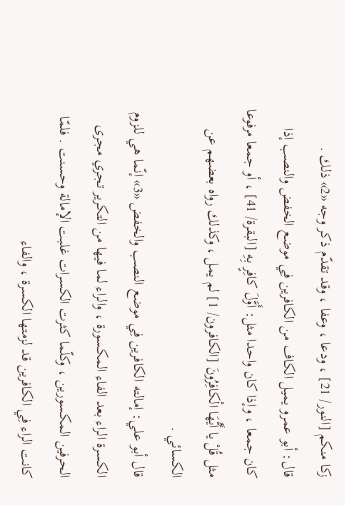زكا منكم [النور/ 21] ، ودعا ، وعفا ، وقد تقدّم ذكر وجه «2» ذلك .
قال: أبو عمرو يميل الكاف من الكافرين فِي موضع الخفض والنصب إذا كان جمعا ، وإذا كان واحدا مثل: أَوَّلَ كافِرٍ بِهِ [البقرة/ 41] ، أو جمعا مرفوعا مثل قُلْ يا أَيُّهَا الْكافِرُونَ [الكافرون/ 1] لم يمل ، وكذلك رواه بعضهم عن الكسائي .
قال أبو علي: إمالته الكافرين فِي موضع النصب والخفض «3» إنّما هي للزوم الكسرة الراء بعد الفاء المكسورة ، والراء لما فيها من التكرير تجري مجرى الحرفين المكسورين ، وكلّما كثرت الكسرات غلبت الإمالة وحسنت . فلمّا كانت الراء فِي الكافرين قد لزمتها الكسرة ، والفاء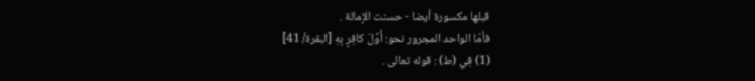قبلها مكسورة أيضا - حسنت الإمالة .
فأمّا الواحد المجرور نحو: أَوَّلَ كافِرٍ بِهِ [البقرة/ 41]
(1) فِي (ط) : قوله تعالى .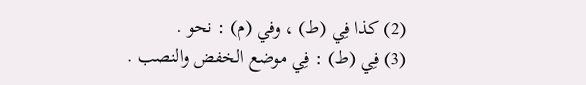(2) كذا فِي (ط) ، وفي (م) : نحو .
(3) فِي (ط) : فِي موضع الخفض والنصب .